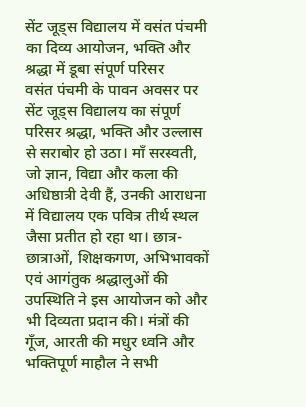सेंट जूड्स विद्यालय में वसंत पंचमी का दिव्य आयोजन, भक्ति और श्रद्धा में डूबा संपूर्ण परिसर
वसंत पंचमी के पावन अवसर पर सेंट जूड्स विद्यालय का संपूर्ण परिसर श्रद्धा, भक्ति और उल्लास से सराबोर हो उठा। माँ सरस्वती, जो ज्ञान, विद्या और कला की अधिष्ठात्री देवी हैं, उनकी आराधना में विद्यालय एक पवित्र तीर्थ स्थल जैसा प्रतीत हो रहा था। छात्र-छात्राओं, शिक्षकगण, अभिभावकों एवं आगंतुक श्रद्धालुओं की उपस्थिति ने इस आयोजन को और भी दिव्यता प्रदान की। मंत्रों की गूँज, आरती की मधुर ध्वनि और भक्तिपूर्ण माहौल ने सभी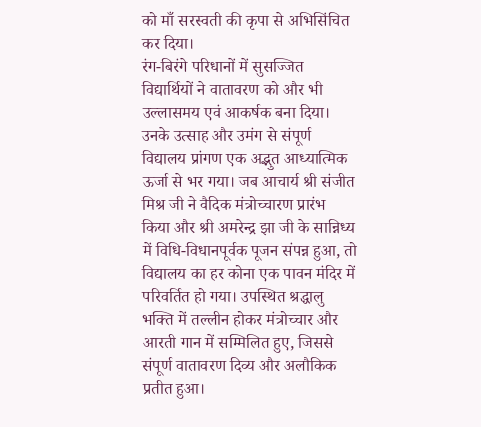को माँ सरस्वती की कृपा से अभिसिंचित कर दिया।
रंग-बिरंगे परिधानों में सुसज्जित विद्यार्थियों ने वातावरण को और भी उल्लासमय एवं आकर्षक बना दिया। उनके उत्साह और उमंग से संपूर्ण विद्यालय प्रांगण एक अद्भुत आध्यात्मिक ऊर्जा से भर गया। जब आचार्य श्री संजीत मिश्र जी ने वैदिक मंत्रोच्चारण प्रारंभ किया और श्री अमरेन्द्र झा जी के सान्निध्य में विधि-विधानपूर्वक पूजन संपन्न हुआ, तो विद्यालय का हर कोना एक पावन मंदिर में परिवर्तित हो गया। उपस्थित श्रद्धालु भक्ति में तल्लीन होकर मंत्रोच्चार और आरती गान में सम्मिलित हुए, जिससे संपूर्ण वातावरण दिव्य और अलौकिक प्रतीत हुआ।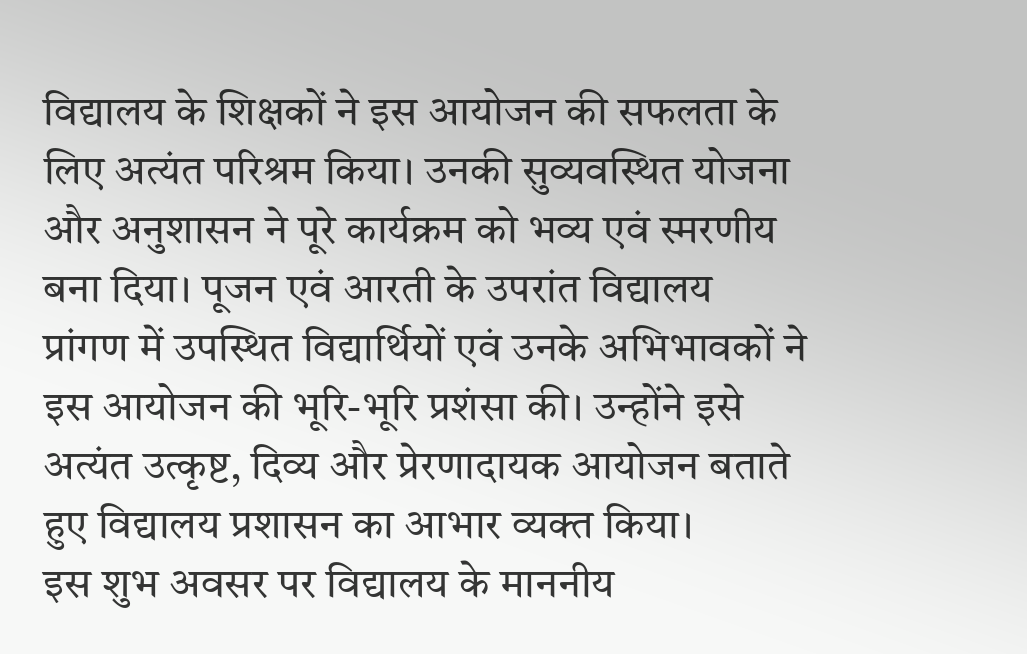विद्यालय के शिक्षकों ने इस आयोजन की सफलता के लिए अत्यंत परिश्रम किया। उनकी सुव्यवस्थित योजना और अनुशासन ने पूरे कार्यक्रम को भव्य एवं स्मरणीय बना दिया। पूजन एवं आरती के उपरांत विद्यालय प्रांगण में उपस्थित विद्यार्थियों एवं उनके अभिभावकों ने इस आयोजन की भूरि-भूरि प्रशंसा की। उन्होंने इसे अत्यंत उत्कृष्ट, दिव्य और प्रेरणादायक आयोजन बताते हुए विद्यालय प्रशासन का आभार व्यक्त किया।
इस शुभ अवसर पर विद्यालय के माननीय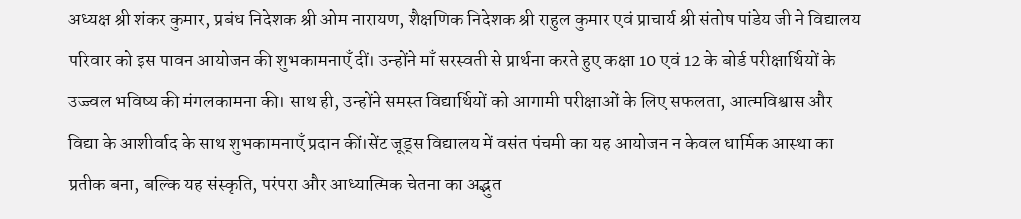अध्यक्ष श्री शंकर कुमार, प्रबंध निदेशक श्री ओम नारायण, शैक्षणिक निदेशक श्री राहुल कुमार एवं प्राचार्य श्री संतोष पांडेय जी ने विद्यालय परिवार को इस पावन आयोजन की शुभकामनाएँ दीं। उन्होंने माँ सरस्वती से प्रार्थना करते हुए कक्षा 10 एवं 12 के बोर्ड परीक्षार्थियों के उज्ज्वल भविष्य की मंगलकामना की। साथ ही, उन्होंने समस्त विद्यार्थियों को आगामी परीक्षाओं के लिए सफलता, आत्मविश्वास और विद्या के आशीर्वाद के साथ शुभकामनाएँ प्रदान कीं।सेंट जूड्स विद्यालय में वसंत पंचमी का यह आयोजन न केवल धार्मिक आस्था का प्रतीक बना, बल्कि यह संस्कृति, परंपरा और आध्यात्मिक चेतना का अद्भुत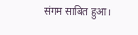संगम साबित हुआ।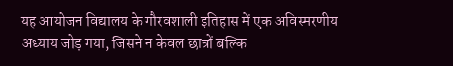यह आयोजन विद्यालय के गौरवशाली इतिहास में एक अविस्मरणीय अध्याय जोड़ गया, जिसने न केवल छात्रों बल्कि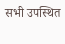सभी उपस्थित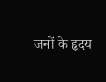जनों के हृदय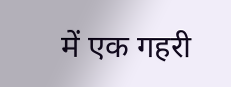में एक गहरी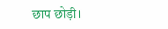छाप छोड़ी।